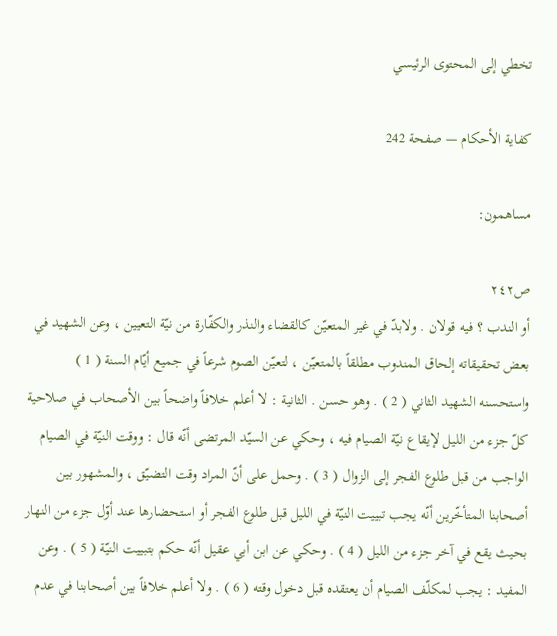تخطي إلى المحتوى الرئيسي

كفاية الأحكام — صفحة 242

مساهمون:

ص٢٤٢
أو الندب ؟ فيه قولان . ولابدّ في غير المتعيّن كالقضاء والنذر والكفّارة من نيّة التعيين ، وعن الشهيد في بعض تحقيقاته إلحاق المندوب مطلقاً بالمتعيّن ، لتعيّن الصوم شرعاً في جميع أيّام السنة ( 1 ) واستحسنه الشهيد الثاني ( 2 ) . وهو حسن . الثانية : لا أعلم خلافاً واضحاً بين الأصحاب في صلاحية كلّ جزء من الليل لإيقاع نيّة الصيام فيه ، وحكي عن السيّد المرتضى أنّه قال : ووقت النيّة في الصيام الواجب من قبل طلوع الفجر إلى الزوال ( 3 ) . وحمل على أنّ المراد وقت التضيّق ، والمشهور بين أصحابنا المتأخّرين أنّه يجب تبييت النيّة في الليل قبل طلوع الفجر أو استحضارها عند أوّل جزء من النهار بحيث يقع في آخر جزء من الليل ( 4 ) . وحكي عن ابن أبي عقيل أنّه حكم بتبييت النيّة ( 5 ) . وعن المفيد : يجب لمكلّف الصيام أن يعتقده قبل دخول وقته ( 6 ) . ولا أعلم خلافاً بين أصحابنا في عدم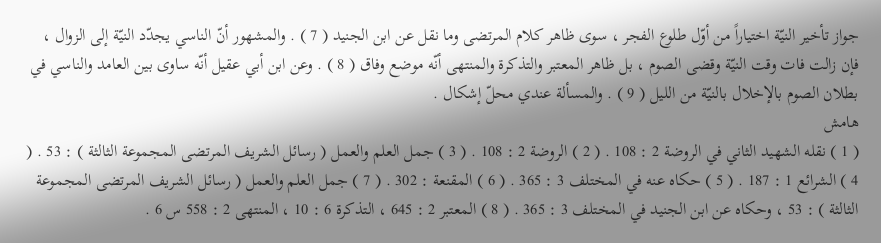جواز تأخير النيّة اختياراً من أوّل طلوع الفجر ، سوى ظاهر كلام المرتضى وما نقل عن ابن الجنيد ( 7 ) . والمشهور أنّ الناسي يجدّد النيّة إلى الزوال ، فإن زالت فات وقت النيّة وقضى الصوم ، بل ظاهر المعتبر والتذكرة والمنتهى أنّه موضع وفاق ( 8 ) . وعن ابن أبي عقيل أنّه ساوى بين العامد والناسي في بطلان الصوم بالإخلال بالنيّة من الليل ( 9 ) . والمسألة عندي محلّ إشكال .
هامش
( 1 ) نقله الشهيد الثاني في الروضة 2 : 108 . ( 2 ) الروضة 2 : 108 . ( 3 ) جمل العلم والعمل ( رسائل الشريف المرتضى المجموعة الثالثة ) : 53 . ( 4 ) الشرائع 1 : 187 . ( 5 ) حكاه عنه في المختلف 3 : 365 . ( 6 ) المقنعة : 302 . ( 7 ) جمل العلم والعمل ( رسائل الشريف المرتضى المجموعة الثالثة ) : 53 ، وحكاه عن ابن الجنيد في المختلف 3 : 365 . ( 8 ) المعتبر 2 : 645 ، التذكرة 6 : 10 ، المنتهى 2 : 558 س 6 .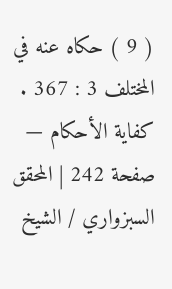( 9 ) حكاه عنه في المختلف 3 : 367 .
كفاية الأحكام — صفحة 242 | المحقق السبزواري / الشيخ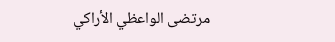مرتضى الواعظي الأراكي